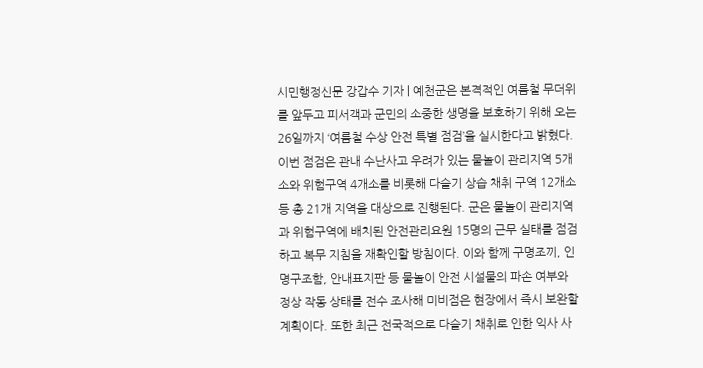시민행정신문 강갑수 기자 | 예천군은 본격적인 여름철 무더위를 앞두고 피서객과 군민의 소중한 생명을 보호하기 위해 오는 26일까지 ‘여름철 수상 안전 특별 점검’을 실시한다고 밝혔다. 이번 점검은 관내 수난사고 우려가 있는 물놀이 관리지역 5개소와 위험구역 4개소를 비롯해 다슬기 상습 채취 구역 12개소 등 총 21개 지역을 대상으로 진행된다. 군은 물놀이 관리지역과 위험구역에 배치된 안전관리요원 15명의 근무 실태를 점검하고 복무 지침을 재확인할 방침이다. 이와 함께 구명조끼, 인명구조함, 안내표지판 등 물놀이 안전 시설물의 파손 여부와 정상 작동 상태를 전수 조사해 미비점은 현장에서 즉시 보완할 계획이다. 또한 최근 전국적으로 다슬기 채취로 인한 익사 사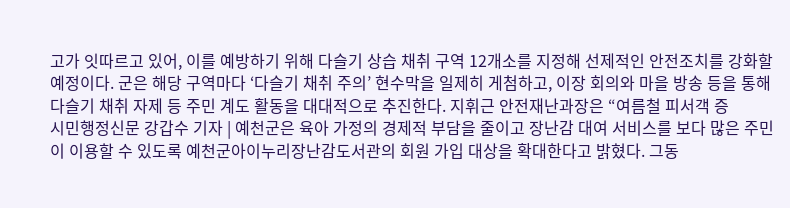고가 잇따르고 있어, 이를 예방하기 위해 다슬기 상습 채취 구역 12개소를 지정해 선제적인 안전조치를 강화할 예정이다. 군은 해당 구역마다 ‘다슬기 채취 주의’ 현수막을 일제히 게첨하고, 이장 회의와 마을 방송 등을 통해 다슬기 채취 자제 등 주민 계도 활동을 대대적으로 추진한다. 지휘근 안전재난과장은 “여름철 피서객 증
시민행정신문 강갑수 기자 | 예천군은 육아 가정의 경제적 부담을 줄이고 장난감 대여 서비스를 보다 많은 주민이 이용할 수 있도록 예천군아이누리장난감도서관의 회원 가입 대상을 확대한다고 밝혔다. 그동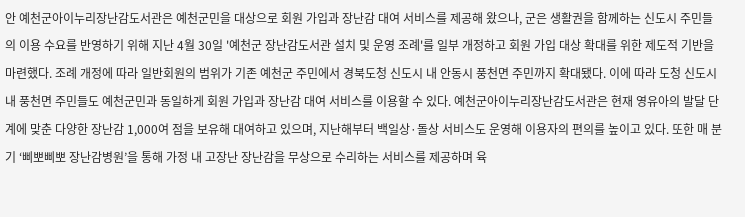안 예천군아이누리장난감도서관은 예천군민을 대상으로 회원 가입과 장난감 대여 서비스를 제공해 왔으나, 군은 생활권을 함께하는 신도시 주민들의 이용 수요를 반영하기 위해 지난 4월 30일 '예천군 장난감도서관 설치 및 운영 조례'를 일부 개정하고 회원 가입 대상 확대를 위한 제도적 기반을 마련했다. 조례 개정에 따라 일반회원의 범위가 기존 예천군 주민에서 경북도청 신도시 내 안동시 풍천면 주민까지 확대됐다. 이에 따라 도청 신도시 내 풍천면 주민들도 예천군민과 동일하게 회원 가입과 장난감 대여 서비스를 이용할 수 있다. 예천군아이누리장난감도서관은 현재 영유아의 발달 단계에 맞춘 다양한 장난감 1,000여 점을 보유해 대여하고 있으며, 지난해부터 백일상·돌상 서비스도 운영해 이용자의 편의를 높이고 있다. 또한 매 분기 ‘삐뽀삐뽀 장난감병원’을 통해 가정 내 고장난 장난감을 무상으로 수리하는 서비스를 제공하며 육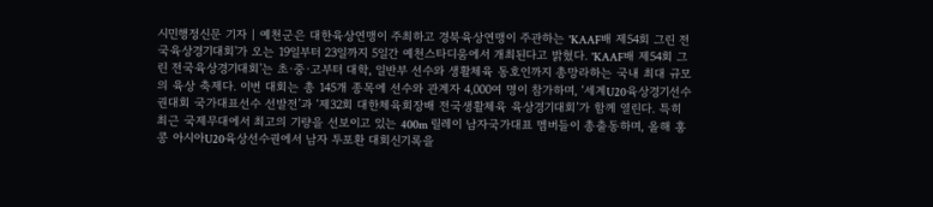시민행정신문 기자 | 예천군은 대한육상연맹이 주최하고 경북육상연맹이 주관하는 'KAAF배 제54회 그린 전국육상경기대회'가 오는 19일부터 23일까지 5일간 예천스타디움에서 개최된다고 밝혔다. 'KAAF배 제54회 그린 전국육상경기대회'는 초·중·고부터 대학, 일반부 선수와 생활체육 동호인까지 총망라하는 국내 최대 규모의 육상 축제다. 이번 대회는 총 145개 종목에 선수와 관계자 4,000여 명이 참가하며, ‘세계U20육상경기선수권대회 국가대표선수 선발전’과 ‘제32회 대한체육회장배 전국생활체육 육상경기대회’가 함께 열린다. 특히 최근 국제무대에서 최고의 기량을 선보이고 있는 400m 릴레이 남자국가대표 멤버들이 총출동하며, 올해 홍콩 아시아U20육상선수권에서 남자 투포환 대회신기록을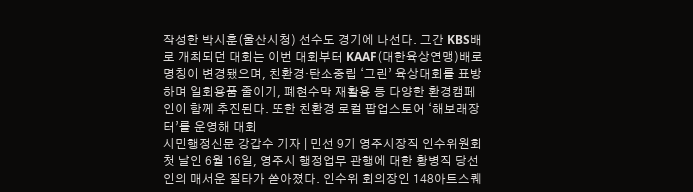작성한 박시훈(울산시청) 선수도 경기에 나선다. 그간 KBS배로 개최되던 대회는 이번 대회부터 KAAF(대한육상연맹)배로 명칭이 변경됐으며, 친환경·탄소중립 ‘그린’ 육상대회를 표방하며 일회용품 줄이기, 폐현수막 재활용 등 다양한 환경캠페인이 함께 추진된다. 또한 친환경 로컬 팝업스토어 ‘해보래장터’를 운영해 대회
시민행정신문 강갑수 기자 | 민선 9기 영주시장직 인수위원회 첫 날인 6월 16일, 영주시 행정업무 관행에 대한 황병직 당선인의 매서운 질타가 쏟아졌다. 인수위 회의장인 148아트스퀘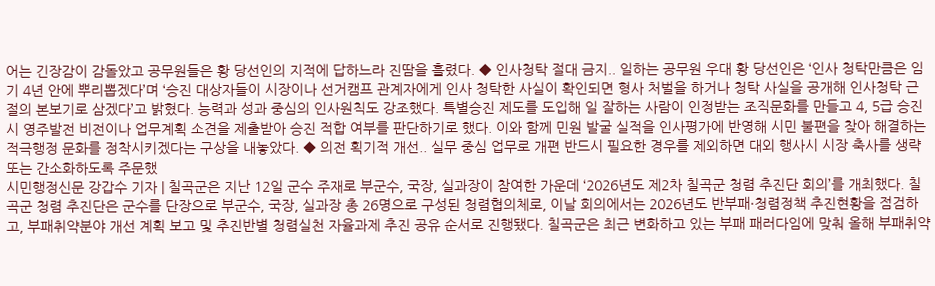어는 긴장감이 감돌았고 공무원들은 황 당선인의 지적에 답하느라 진땀을 흘렸다. ◆ 인사청탁 절대 금지.. 일하는 공무원 우대 황 당선인은 ‘인사 청탁만큼은 임기 4년 안에 뿌리뽑겠다’며 ‘승진 대상자들이 시장이나 선거캠프 관계자에게 인사 청탁한 사실이 확인되면 형사 처벌을 하거나 청탁 사실을 공개해 인사청탁 근절의 본보기로 삼겠다’고 밝혔다. 능력과 성과 중심의 인사원칙도 강조했다. 특별승진 제도를 도입해 일 잘하는 사람이 인정받는 조직문화를 만들고 4, 5급 승진시 영주발전 비전이나 업무계획 소견을 제출받아 승진 적합 여부를 판단하기로 했다. 이와 함께 민원 발굴 실적을 인사평가에 반영해 시민 불편을 찾아 해결하는 적극행정 문화를 정착시키겠다는 구상을 내놓았다. ◆ 의전 획기적 개선.. 실무 중심 업무로 개편 반드시 필요한 경우를 제외하면 대외 행사시 시장 축사를 생략 또는 간소화하도록 주문했
시민행정신문 강갑수 기자 | 칠곡군은 지난 12일 군수 주재로 부군수, 국장, 실과장이 참여한 가운데 ‘2026년도 제2차 칠곡군 청렴 추진단 회의’를 개최했다. 칠곡군 청렴 추진단은 군수를 단장으로 부군수, 국장, 실과장 총 26명으로 구성된 청렴협의체로, 이날 회의에서는 2026년도 반부패·청렴정책 추진현황을 점검하고, 부패취약분야 개선 계획 보고 및 추진반별 청렴실천 자율과제 추진 공유 순서로 진행됐다. 칠곡군은 최근 변화하고 있는 부패 패러다임에 맞춰 올해 부패취약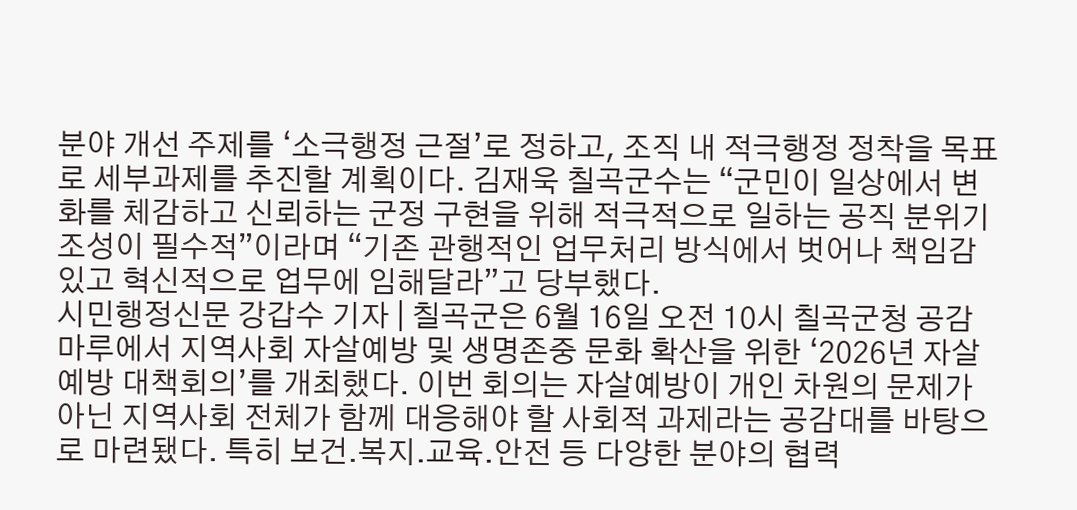분야 개선 주제를 ‘소극행정 근절’로 정하고, 조직 내 적극행정 정착을 목표로 세부과제를 추진할 계획이다. 김재욱 칠곡군수는 “군민이 일상에서 변화를 체감하고 신뢰하는 군정 구현을 위해 적극적으로 일하는 공직 분위기 조성이 필수적”이라며 “기존 관행적인 업무처리 방식에서 벗어나 책임감 있고 혁신적으로 업무에 임해달라”고 당부했다.
시민행정신문 강갑수 기자 | 칠곡군은 6월 16일 오전 10시 칠곡군청 공감마루에서 지역사회 자살예방 및 생명존중 문화 확산을 위한 ‘2026년 자살예방 대책회의’를 개최했다. 이번 회의는 자살예방이 개인 차원의 문제가 아닌 지역사회 전체가 함께 대응해야 할 사회적 과제라는 공감대를 바탕으로 마련됐다. 특히 보건․복지․교육․안전 등 다양한 분야의 협력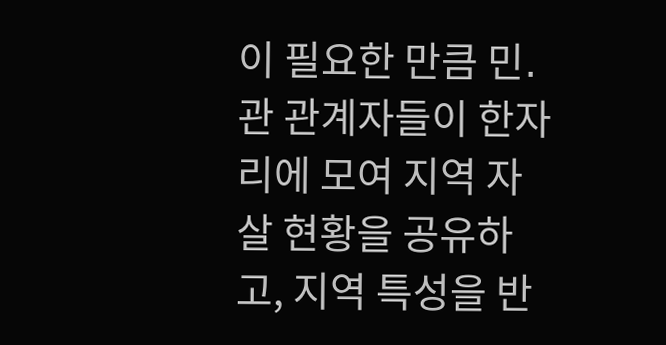이 필요한 만큼 민․관 관계자들이 한자리에 모여 지역 자살 현황을 공유하고, 지역 특성을 반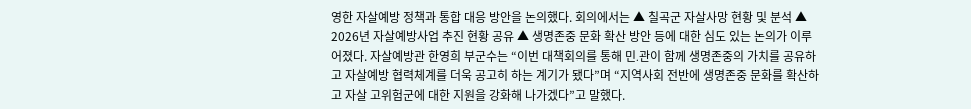영한 자살예방 정책과 통합 대응 방안을 논의했다. 회의에서는 ▲ 칠곡군 자살사망 현황 및 분석 ▲ 2026년 자살예방사업 추진 현황 공유 ▲ 생명존중 문화 확산 방안 등에 대한 심도 있는 논의가 이루어졌다. 자살예방관 한영희 부군수는 “이번 대책회의를 통해 민․관이 함께 생명존중의 가치를 공유하고 자살예방 협력체계를 더욱 공고히 하는 계기가 됐다”며 “지역사회 전반에 생명존중 문화를 확산하고 자살 고위험군에 대한 지원을 강화해 나가겠다”고 말했다.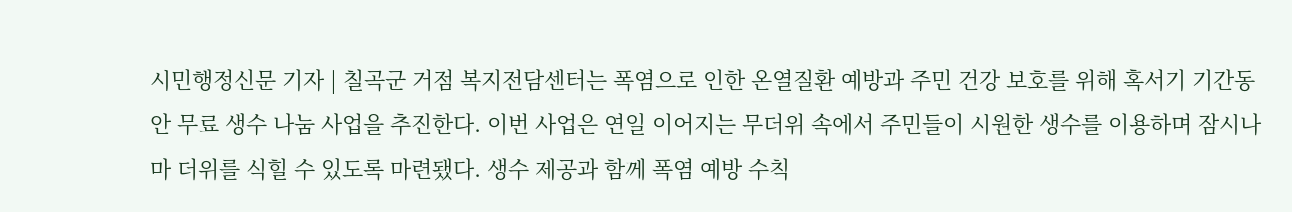시민행정신문 기자 | 칠곡군 거점 복지전담센터는 폭염으로 인한 온열질환 예방과 주민 건강 보호를 위해 혹서기 기간동안 무료 생수 나눔 사업을 추진한다. 이번 사업은 연일 이어지는 무더위 속에서 주민들이 시원한 생수를 이용하며 잠시나마 더위를 식힐 수 있도록 마련됐다. 생수 제공과 함께 폭염 예방 수칙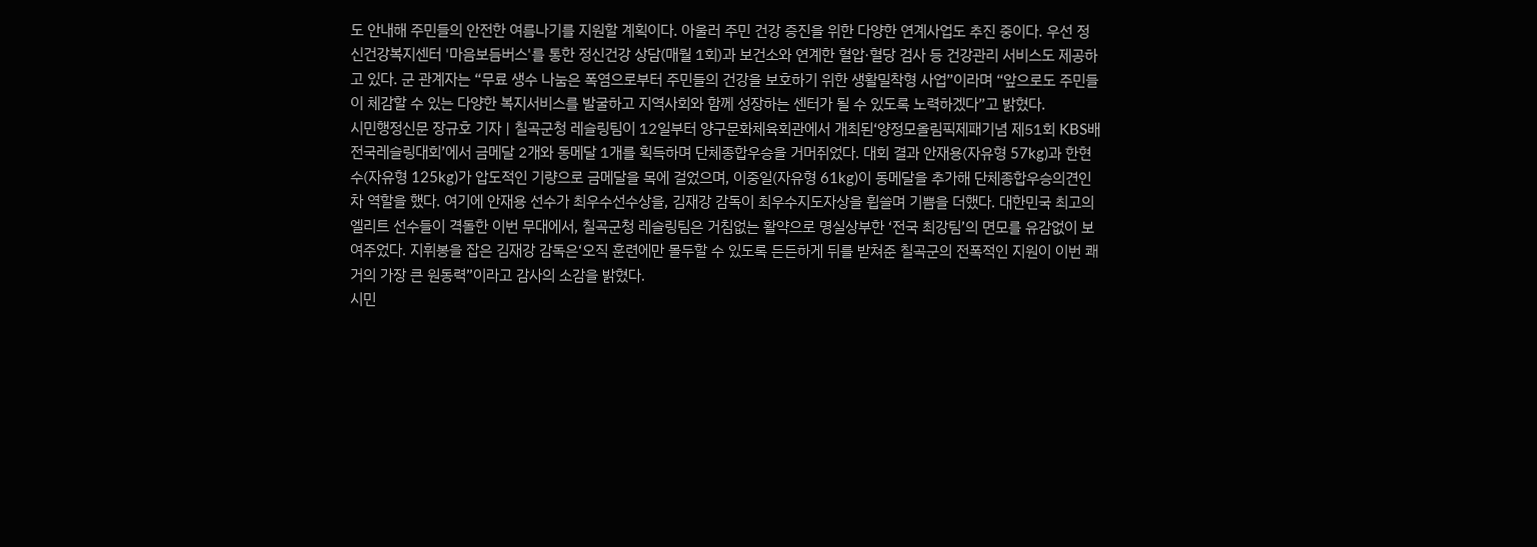도 안내해 주민들의 안전한 여름나기를 지원할 계획이다. 아울러 주민 건강 증진을 위한 다양한 연계사업도 추진 중이다. 우선 정신건강복지센터 '마음보듬버스'를 통한 정신건강 상담(매월 1회)과 보건소와 연계한 혈압·혈당 검사 등 건강관리 서비스도 제공하고 있다. 군 관계자는 “무료 생수 나눔은 폭염으로부터 주민들의 건강을 보호하기 위한 생활밀착형 사업”이라며 “앞으로도 주민들이 체감할 수 있는 다양한 복지서비스를 발굴하고 지역사회와 함께 성장하는 센터가 될 수 있도록 노력하겠다”고 밝혔다.
시민행정신문 장규호 기자 | 칠곡군청 레슬링팀이 12일부터 양구문화체육회관에서 개최된‘양정모올림픽제패기념 제51회 KBS배 전국레슬링대회’에서 금메달 2개와 동메달 1개를 획득하며 단체종합우승을 거머쥐었다. 대회 결과 안재용(자유형 57kg)과 한현수(자유형 125kg)가 압도적인 기량으로 금메달을 목에 걸었으며, 이중일(자유형 61kg)이 동메달을 추가해 단체종합우승의견인차 역할을 했다. 여기에 안재용 선수가 최우수선수상을, 김재강 감독이 최우수지도자상을 휩쓸며 기쁨을 더했다. 대한민국 최고의 엘리트 선수들이 격돌한 이번 무대에서, 칠곡군청 레슬링팀은 거침없는 활약으로 명실상부한 ‘전국 최강팀’의 면모를 유감없이 보여주었다. 지휘봉을 잡은 김재강 감독은‘오직 훈련에만 몰두할 수 있도록 든든하게 뒤를 받쳐준 칠곡군의 전폭적인 지원이 이번 쾌거의 가장 큰 원동력”이라고 감사의 소감을 밝혔다.
시민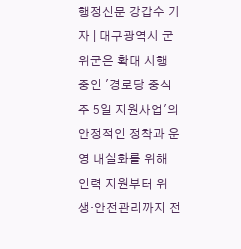행정신문 강갑수 기자 | 대구광역시 군위군은 확대 시행 중인 '경로당 중식 주 5일 지원사업'의 안정적인 정착과 운영 내실화를 위해 인력 지원부터 위생·안전관리까지 전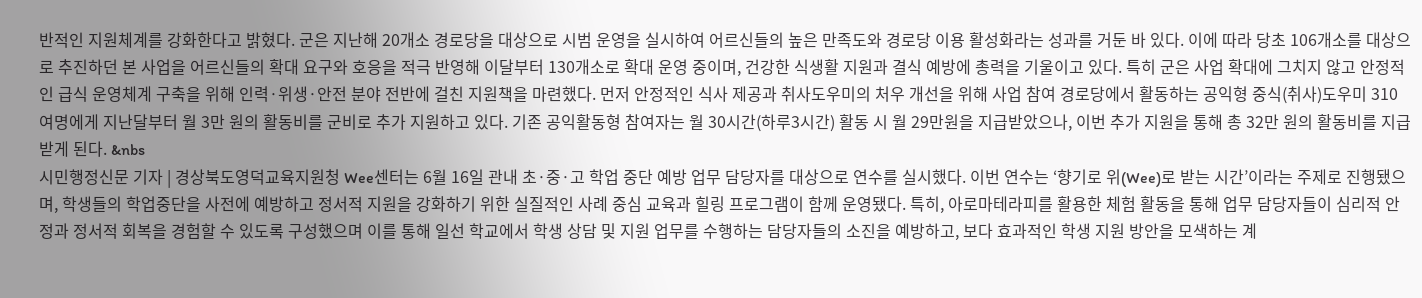반적인 지원체계를 강화한다고 밝혔다. 군은 지난해 20개소 경로당을 대상으로 시범 운영을 실시하여 어르신들의 높은 만족도와 경로당 이용 활성화라는 성과를 거둔 바 있다. 이에 따라 당초 106개소를 대상으로 추진하던 본 사업을 어르신들의 확대 요구와 호응을 적극 반영해 이달부터 130개소로 확대 운영 중이며, 건강한 식생활 지원과 결식 예방에 총력을 기울이고 있다. 특히 군은 사업 확대에 그치지 않고 안정적인 급식 운영체계 구축을 위해 인력·위생·안전 분야 전반에 걸친 지원책을 마련했다. 먼저 안정적인 식사 제공과 취사도우미의 처우 개선을 위해 사업 참여 경로당에서 활동하는 공익형 중식(취사)도우미 310여명에게 지난달부터 월 3만 원의 활동비를 군비로 추가 지원하고 있다. 기존 공익활동형 참여자는 월 30시간(하루3시간) 활동 시 월 29만원을 지급받았으나, 이번 추가 지원을 통해 총 32만 원의 활동비를 지급받게 된다. &nbs
시민행정신문 기자 | 경상북도영덕교육지원청 Wee센터는 6월 16일 관내 초·중·고 학업 중단 예방 업무 담당자를 대상으로 연수를 실시했다. 이번 연수는 ‘향기로 위(Wee)로 받는 시간’이라는 주제로 진행됐으며, 학생들의 학업중단을 사전에 예방하고 정서적 지원을 강화하기 위한 실질적인 사례 중심 교육과 힐링 프로그램이 함께 운영됐다. 특히, 아로마테라피를 활용한 체험 활동을 통해 업무 담당자들이 심리적 안정과 정서적 회복을 경험할 수 있도록 구성했으며 이를 통해 일선 학교에서 학생 상담 및 지원 업무를 수행하는 담당자들의 소진을 예방하고, 보다 효과적인 학생 지원 방안을 모색하는 계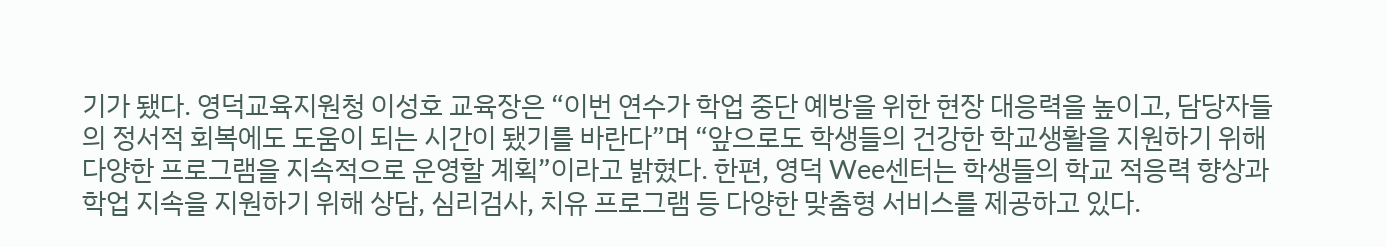기가 됐다. 영덕교육지원청 이성호 교육장은 “이번 연수가 학업 중단 예방을 위한 현장 대응력을 높이고, 담당자들의 정서적 회복에도 도움이 되는 시간이 됐기를 바란다”며 “앞으로도 학생들의 건강한 학교생활을 지원하기 위해 다양한 프로그램을 지속적으로 운영할 계획”이라고 밝혔다. 한편, 영덕 Wee센터는 학생들의 학교 적응력 향상과 학업 지속을 지원하기 위해 상담, 심리검사, 치유 프로그램 등 다양한 맞춤형 서비스를 제공하고 있다.